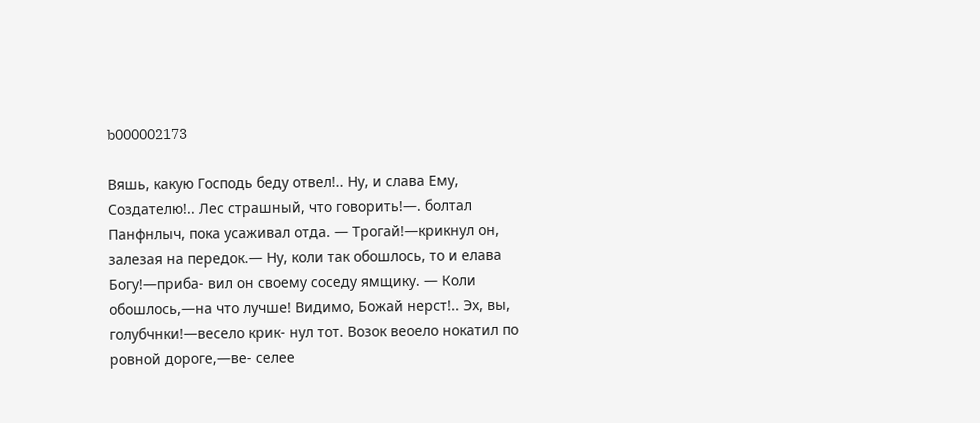b000002173

Вяшь, какую Господь беду отвел!.. Ну, и слава Ему, Создателю!.. Лес страшный, что говорить!—. болтал Панфнлыч, пока усаживал отда. — Трогай!—крикнул он, залезая на передок.— Ну, коли так обошлось, то и елава Богу!—приба- вил он своему соседу ямщику. — Коли обошлось,—на что лучше! Видимо, Божай нерст!.. Эх, вы, голубчнки!—весело крик- нул тот. Возок веоело нокатил по ровной дороге,—ве- селее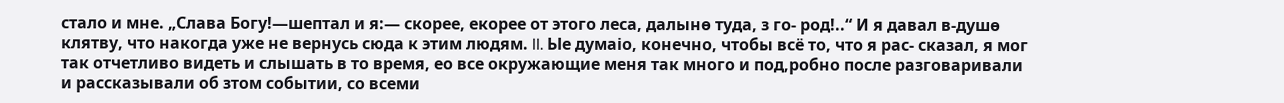стало и мне. „Слава Богу!—шептал и я:— скорее, екорее от этого леса, далынѳ туда, з го- род!..“ И я давал в-душѳ клятву, что накогда уже не вернусь сюда к этим людям. II. ЬІе думаіо, конечно, чтобы всё то, что я рас- сказал, я мог так отчетливо видеть и слышать в то время, ео все окружающие меня так много и под,робно после разговаривали и рассказывали об зтом событии, со всеми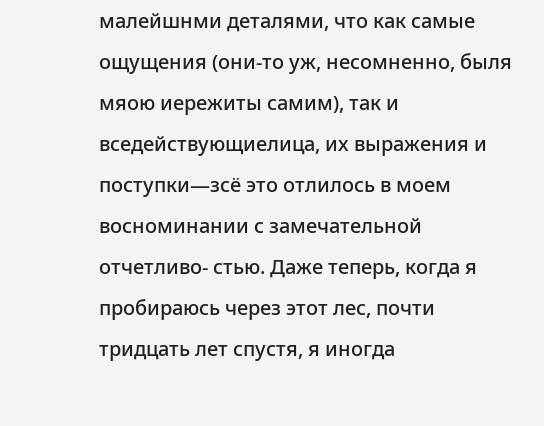малейшнми деталями, что как самые ощущения (они-то уж, несомненно, быля мяою иережиты самим), так и вседействующиелица, их выражения и поступки—зсё это отлилось в моем восноминании с замечательной отчетливо- стью. Даже теперь, когда я пробираюсь через этот лес, почти тридцать лет спустя, я иногда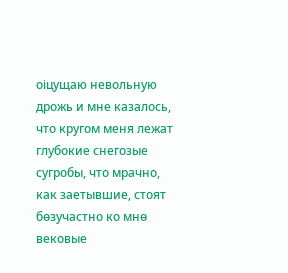оіцущаю невольную дрожь и мне казалось, что кругом меня лежат глубокие снегозые сугробы, что мрачно, как заетывшие, стоят бѳзучастно ко мнѳ вековые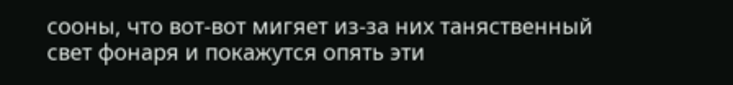сооны, что вот-вот мигяет из-за них таняственный свет фонаря и покажутся опять эти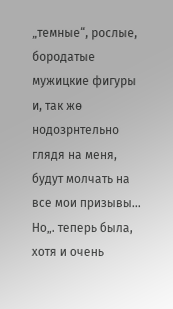„темные“, рослые, бородатые мужицкие фигуры и, так жѳ нодозрнтельно глядя на меня, будут молчать на все мои призывы... Но„. теперь была, хотя и очень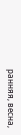ранняя, весна,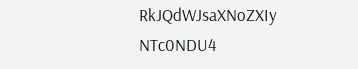RkJQdWJsaXNoZXIy NTc0NDU4